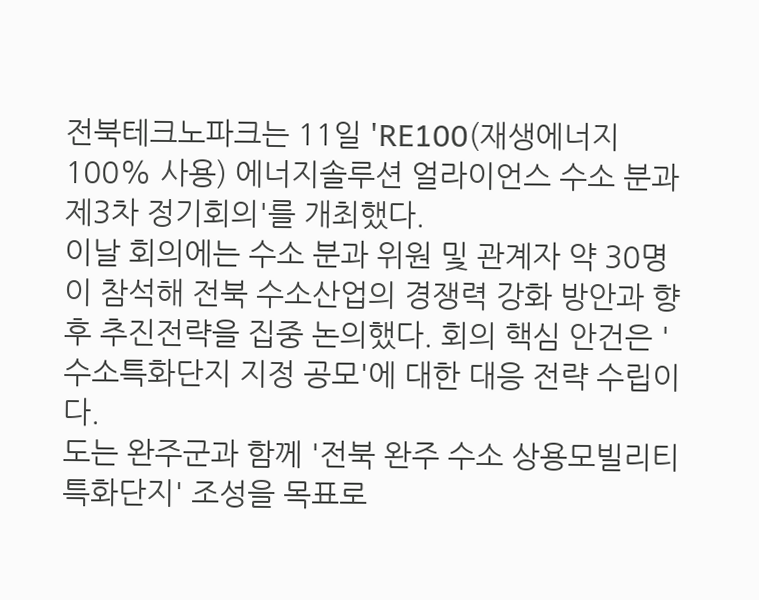전북테크노파크는 11일 'RE100(재생에너지 100% 사용) 에너지솔루션 얼라이언스 수소 분과 제3차 정기회의'를 개최했다.
이날 회의에는 수소 분과 위원 및 관계자 약 30명이 참석해 전북 수소산업의 경쟁력 강화 방안과 향후 추진전략을 집중 논의했다. 회의 핵심 안건은 '수소특화단지 지정 공모'에 대한 대응 전략 수립이다.
도는 완주군과 함께 '전북 완주 수소 상용모빌리티 특화단지' 조성을 목표로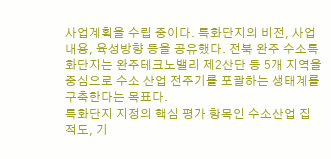사업계획을 수립 중이다. 특화단지의 비전, 사업내용, 육성방향 등을 공유했다. 전북 완주 수소특화단지는 완주테크노밸리 제2산단 등 5개 지역을 중심으로 수소 산업 전주기를 포괄하는 생태계를 구축한다는 목표다.
특화단지 지정의 핵심 평가 항목인 수소산업 집적도, 기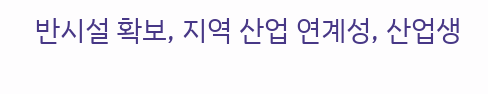반시설 확보, 지역 산업 연계성, 산업생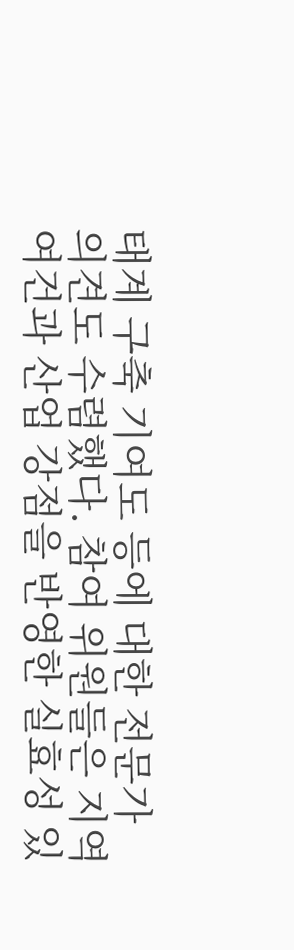태계 구축 기여도 등에 대한 전문가 의견도 수렴했다. 참여 위원들은 지역 여건과 산업 강점을 반영한 실효성 있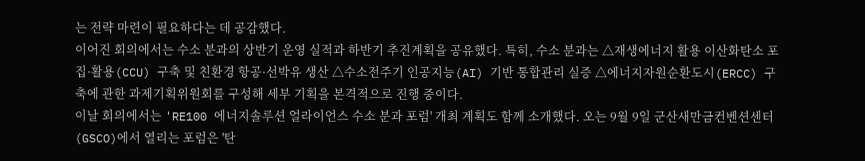는 전략 마련이 필요하다는 데 공감했다.
이어진 회의에서는 수소 분과의 상반기 운영 실적과 하반기 추진계획을 공유했다. 특히, 수소 분과는 △재생에너지 활용 이산화탄소 포집·활용(CCU) 구축 및 친환경 항공·선박유 생산 △수소전주기 인공지능(AI) 기반 통합관리 실증 △에너지자원순환도시(ERCC) 구축에 관한 과제기획위원회를 구성해 세부 기획을 본격적으로 진행 중이다.
이날 회의에서는 'RE100 에너지솔루션 얼라이언스 수소 분과 포럼' 개최 계획도 함께 소개했다. 오는 9월 9일 군산새만금컨벤션센터(GSCO)에서 열리는 포럼은 '탄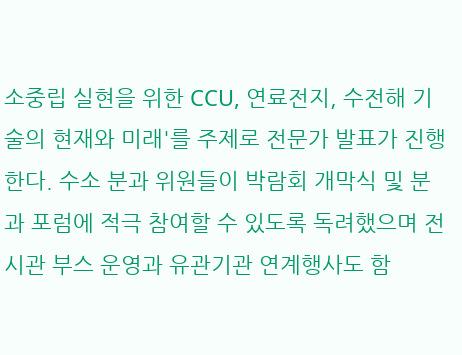소중립 실현을 위한 CCU, 연료전지, 수전해 기술의 현재와 미래'를 주제로 전문가 발표가 진행한다. 수소 분과 위원들이 박람회 개막식 및 분과 포럼에 적극 참여할 수 있도록 독려했으며 전시관 부스 운영과 유관기관 연계행사도 함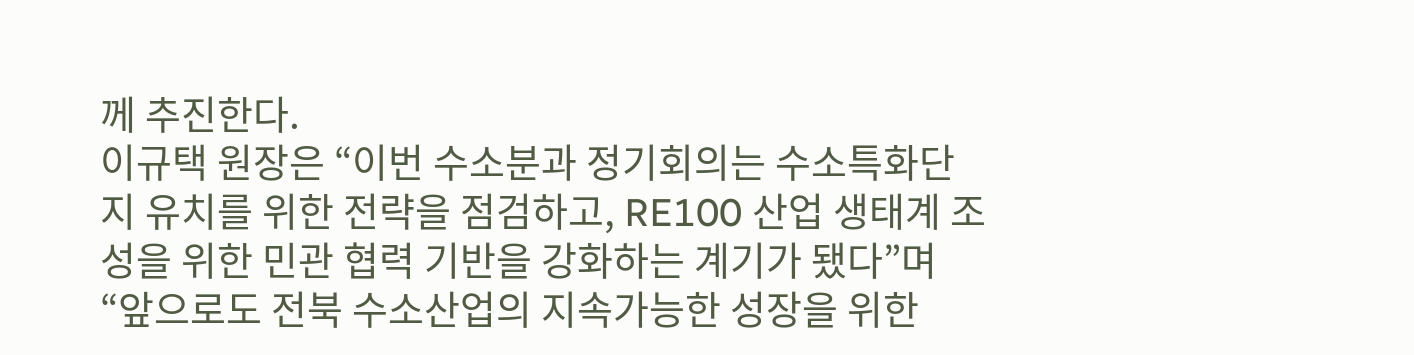께 추진한다.
이규택 원장은 “이번 수소분과 정기회의는 수소특화단지 유치를 위한 전략을 점검하고, RE100 산업 생태계 조성을 위한 민관 협력 기반을 강화하는 계기가 됐다”며 “앞으로도 전북 수소산업의 지속가능한 성장을 위한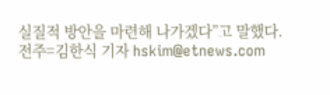실질적 방안을 마련해 나가겠다”고 말했다.
전주=김한식 기자 hskim@etnews.com